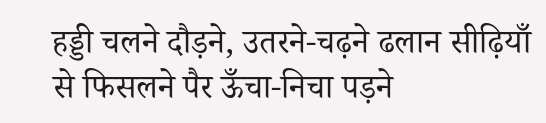हड्डी चलने दौड़ने, उतरने-चढ़ने ढलान सीढ़ियाँ से फिसलने पैर ऊँचा-निचा पड़ने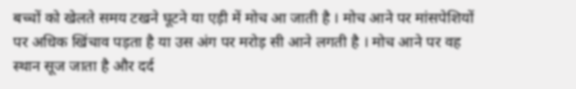बच्चों को खेलते समय टखने घूटने या एड़ी में मोच आ जाती है । मोच आने पर मांसपेशियों पर अधिक खिंचाव पड़ता है या उस अंग पर मरोड़ सी आने लगती है । मोच आने पर वह स्थान सूज जाता है और दर्द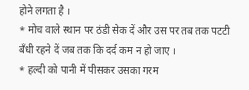होने लगता है ।
* मोच वाले स्थान पर ठंडी सेक दें और उस पर तब तक पटटी बँधी रहने दें जब तक कि दर्द कम न हो जाए ।
* हल्दी को पानी में पीसकर उसका गरम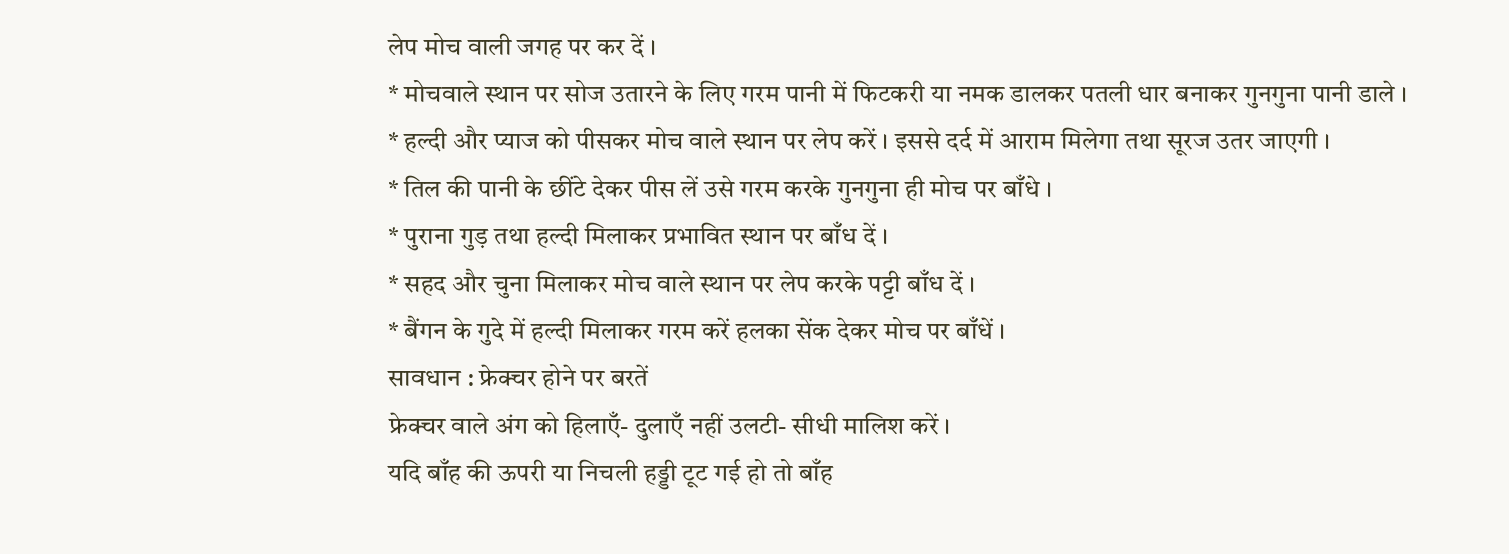लेप मोच वाली जगह पर कर दें ।
* मोचवाले स्थान पर सोज उतारने के लिए गरम पानी में फिटकरी या नमक डालकर पतली धार बनाकर गुनगुना पानी डाले ।
* हल्दी और प्याज को पीसकर मोच वाले स्थान पर लेप करें । इससे दर्द में आराम मिलेगा तथा सूरज उतर जाएगी ।
* तिल की पानी के छींटे देकर पीस लें उसे गरम करके गुनगुना ही मोच पर बाँधे ।
* पुराना गुड़ तथा हल्दी मिलाकर प्रभावित स्थान पर बाँध दें ।
* सहद और चुना मिलाकर मोच वाले स्थान पर लेप करके पट्टी बाँध दें ।
* बैंगन के गुदे में हल्दी मिलाकर गरम करें हलका सेंक देकर मोच पर बाँधें ।
सावधान : फ्रेक्चर होने पर बरतें
फ्रेक्चर वाले अंग को हिलाएँ- दुलाएँ नहीं उलटी- सीधी मालिश करें ।
यदि बाँह की ऊपरी या निचली हड्डी टूट गई हो तो बाँह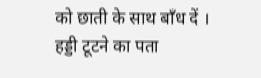को छाती के साथ बाँध दें ।
हड्डी टूटने का पता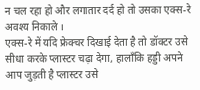न चल रहा हो और लगातार दर्द हो तो उसका एक्स-रे अवश्य निकाले ।
एक्स-रे में यदि फ्रेक्चर दिखाई देता है तो डॉक्टर उसे सीधा करके प्लास्टर चढ़ा देगा, हालाँकि हड्डी अपने आप जुड़ती है प्लास्टर उसे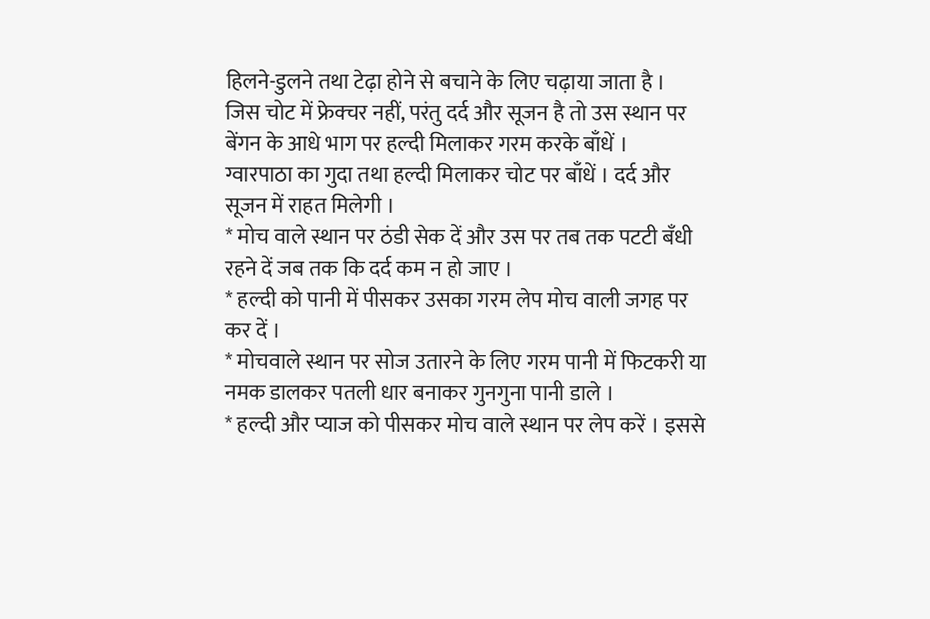हिलने-डुलने तथा टेढ़ा होने से बचाने के लिए चढ़ाया जाता है ।
जिस चोट में फ्रेक्चर नहीं, परंतु दर्द और सूजन है तो उस स्थान पर बेंगन के आधे भाग पर हल्दी मिलाकर गरम करके बाँधें ।
ग्वारपाठा का गुदा तथा हल्दी मिलाकर चोट पर बाँधें । दर्द और सूजन में राहत मिलेगी ।
* मोच वाले स्थान पर ठंडी सेक दें और उस पर तब तक पटटी बँधी रहने दें जब तक कि दर्द कम न हो जाए ।
* हल्दी को पानी में पीसकर उसका गरम लेप मोच वाली जगह पर कर दें ।
* मोचवाले स्थान पर सोज उतारने के लिए गरम पानी में फिटकरी या नमक डालकर पतली धार बनाकर गुनगुना पानी डाले ।
* हल्दी और प्याज को पीसकर मोच वाले स्थान पर लेप करें । इससे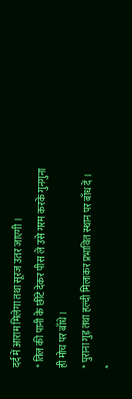दर्द में आराम मिलेगा तथा सूरज उतर जाएगी ।
* तिल की पानी के छींटे देकर पीस लें उसे गरम करके गुनगुना ही मोच पर बाँधे ।
* पुराना गुड़ तथा हल्दी मिलाकर प्रभावित स्थान पर बाँध दें ।
*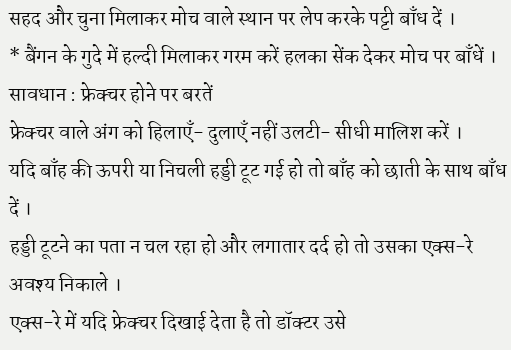सहद और चुना मिलाकर मोच वाले स्थान पर लेप करके पट्टी बाँध दें ।
* बैंगन के गुदे में हल्दी मिलाकर गरम करें हलका सेंक देकर मोच पर बाँधें ।
सावधान : फ्रेक्चर होने पर बरतें
फ्रेक्चर वाले अंग को हिलाएँ- दुलाएँ नहीं उलटी- सीधी मालिश करें ।
यदि बाँह की ऊपरी या निचली हड्डी टूट गई हो तो बाँह को छाती के साथ बाँध दें ।
हड्डी टूटने का पता न चल रहा हो और लगातार दर्द हो तो उसका एक्स-रे अवश्य निकाले ।
एक्स-रे में यदि फ्रेक्चर दिखाई देता है तो डॉक्टर उसे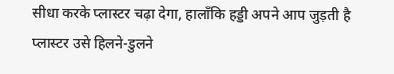सीधा करके प्लास्टर चढ़ा देगा, हालाँकि हड्डी अपने आप जुड़ती है प्लास्टर उसे हिलने-डुलने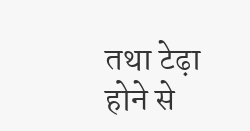तथा टेढ़ा होने से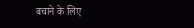बचाने के लिए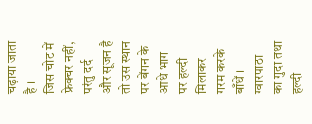चढ़ाया जाता है ।
जिस चोट में फ्रेक्चर नहीं, परंतु दर्द और सूजन है तो उस स्थान पर बेंगन के आधे भाग पर हल्दी मिलाकर गरम करके बाँधें ।
ग्वारपाठा का गुदा तथा हल्दी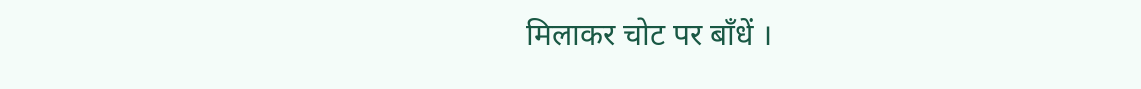मिलाकर चोट पर बाँधें ।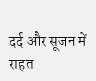दर्द और सूजन में राहत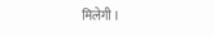मिलेगी ।